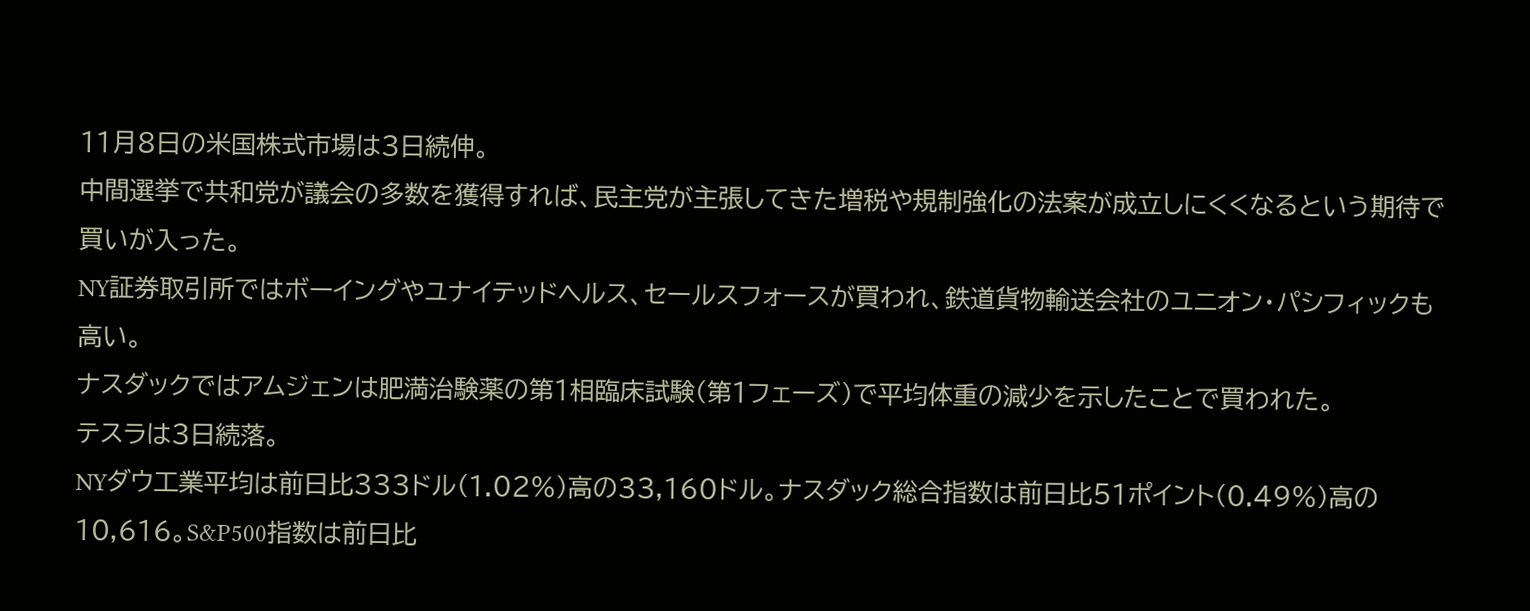11月8日の米国株式市場は3日続伸。
中間選挙で共和党が議会の多数を獲得すれば、民主党が主張してきた増税や規制強化の法案が成立しにくくなるという期待で買いが入った。
NY証券取引所ではボーイングやユナイテッドヘルス、セールスフォースが買われ、鉄道貨物輸送会社のユニオン・パシフィックも高い。
ナスダックではアムジェンは肥満治験薬の第1相臨床試験(第1フェーズ)で平均体重の減少を示したことで買われた。
テスラは3日続落。
NYダウ工業平均は前日比333ドル(1.02%)高の33,160ドル。ナスダック総合指数は前日比51ポイント(0.49%)高の10,616。S&P500指数は前日比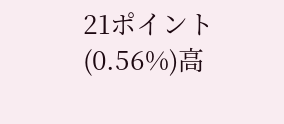21ポイント(0.56%)高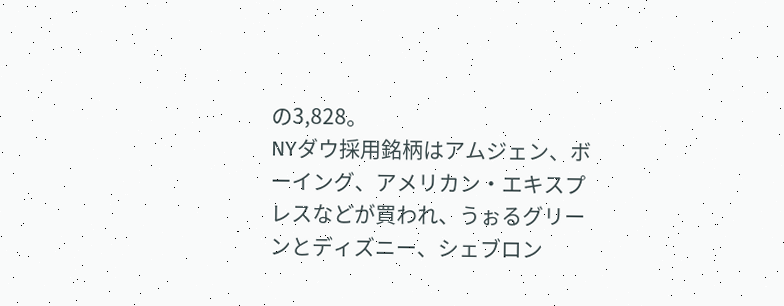の3,828。
NYダウ採用銘柄はアムジェン、ボーイング、アメリカン・エキスプレスなどが買われ、うぉるグリーンとディズニー、シェブロン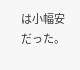は小幅安だった。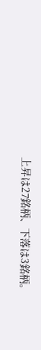上昇は27銘柄、下落は3銘柄。